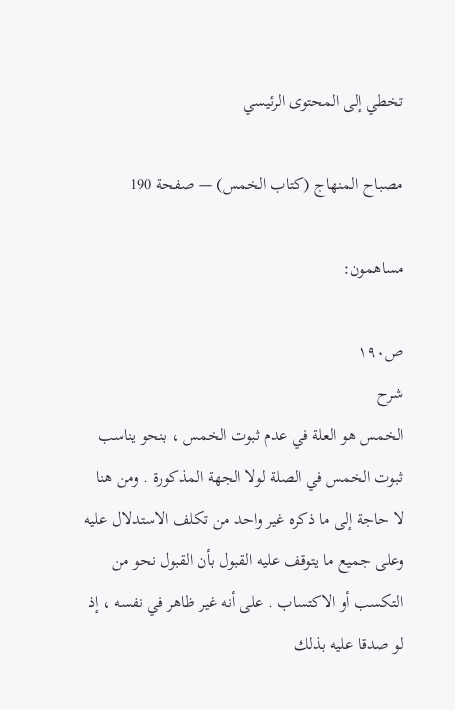تخطي إلى المحتوى الرئيسي

مصباح المنهاج (كتاب الخمس) — صفحة 190

مساهمون:

ص١٩٠
شرح
الخمس هو العلة في عدم ثبوت الخمس ، بنحو يناسب ثبوت الخمس في الصلة لولا الجهة المذكورة . ومن هنا لا حاجة إلى ما ذكره غير واحد من تكلف الاستدلال عليه وعلى جميع ما يتوقف عليه القبول بأن القبول نحو من التكسب أو الاكتساب . على أنه غير ظاهر في نفسه ، إذ لو صدقا عليه بذلك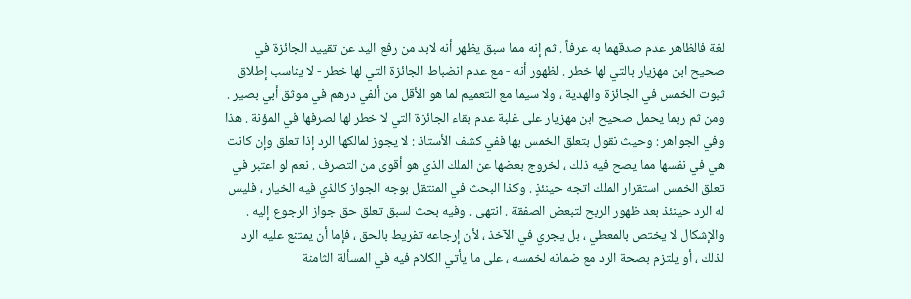لغة فالظاهر عدم صدقهما به عرفاً . ثم إنه مما سبق يظهر أنه لابد من رفع اليد عن تقييد الجائزة في صحيح ابن مهزيار بالتي لها خطر . لظهور أنه - مع عدم انضباط الجائزة التي لها خطر - لا يناسب إطلاق ثبوت الخمس في الجائزة والهدية ، ولا سيما مع التعميم لما هو الأقل من ألفي درهم في موثق أبي بصير . ومن ثم ربما يحمل صحيح ابن مهزيار على غلبة عدم بقاء الجائزة التي لا خطر لها لصرفها في المؤنة . هذا وفي الجواهر : وحيث نقول بتعلق الخمس بها ففي كشف الأستاذ : لا يجوز لمالكها الرد إذا تعلق وإن كانت هي في نفسها مما يصح فيه ذلك ، لخروج بعضها عن الملك الذي هو أقوى من التصرف . نعم لو اعتبر في تعلق الخمس استقرار الملك اتجه حينئذٍ . وكذا البحث في المنتقل بوجه الجواز كالذي فيه الخيار ، فليس له الرد حينئذ بعد ظهور الربح لتبعض الصفقة . انتهى . وفيه بحث لسبق تعلق حق جواز الرجوع إليه . والإشكال لا يختص بالمعطي ، بل يجري في الآخذ ، لأن إرجاعه تفريط بالحق ، فإما أن يمتنع عليه الرد لذلك ، أو يلتزم بصحة الرد مع ضمانه لخمسه ، على ما يأتي الكلام فيه في المسألة الثامنة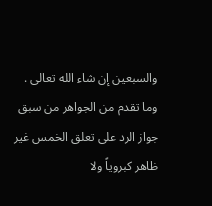والسبعين إن شاء الله تعالى . وما تقدم من الجواهر من سبق جواز الرد على تعلق الخمس غير ظاهر كبروياً ولا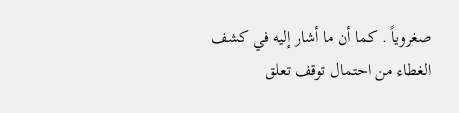صغروياً . كما أن ما أشار إليه في كشف الغطاء من احتمال توقف تعلق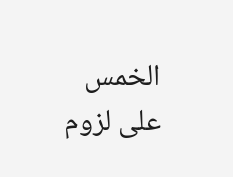الخمس على لزوم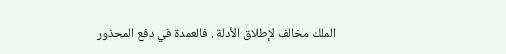الملك مخالف لإطلاق الأدلة . فالعمدة في دفع المحذور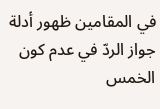في المقامين ظهور أدلة جواز الردّ في عدم كون الخمس